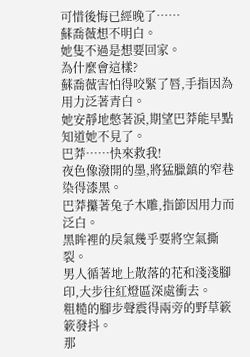可惜後悔已經晚了……
蘇喬薇想不明白。
她隻不過是想要回家。
為什麼會這樣?
蘇喬薇害怕得咬緊了唇,手指因為用力泛著青白。
她安靜地憋著淚,期望巴莽能早點知道她不見了。
巴莽……快來救我!
夜色像潑開的墨,將猛臘鎮的窄巷染得漆黑。
巴莽攥著兔子木雕,指節因用力而泛白。
黑眸裡的戾氣幾乎要將空氣撕裂。
男人循著地上散落的花和淺淺腳印,大步往紅燈區深處衝去。
粗糙的腳步聲震得兩旁的野草簌簌發抖。
那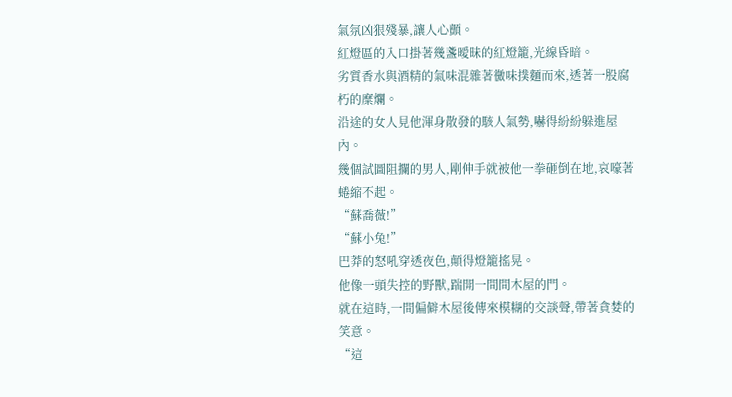氣氛凶狠殘暴,讓人心顫。
紅燈區的入口掛著幾盞曖昧的紅燈籠,光線昏暗。
劣質香水與酒精的氣味混雜著黴味撲麵而來,透著一股腐朽的糜爛。
沿途的女人見他渾身散發的駭人氣勢,嚇得紛紛躲進屋內。
幾個試圖阻攔的男人,剛伸手就被他一拳砸倒在地,哀嚎著蜷縮不起。
“蘇喬薇!”
“蘇小兔!”
巴莽的怒吼穿透夜色,顛得燈籠搖晃。
他像一頭失控的野獸,踹開一間間木屋的門。
就在這時,一間偏僻木屋後傳來模糊的交談聲,帶著貪婪的笑意。
“這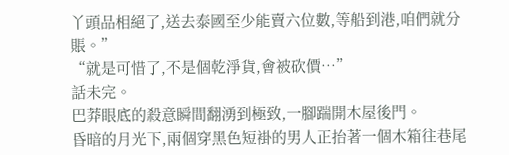丫頭品相絕了,送去泰國至少能賣六位數,等船到港,咱們就分賬。”
“就是可惜了,不是個乾淨貨,會被砍價…”
話未完。
巴莽眼底的殺意瞬間翻湧到極致,一腳踹開木屋後門。
昏暗的月光下,兩個穿黑色短褂的男人正抬著一個木箱往巷尾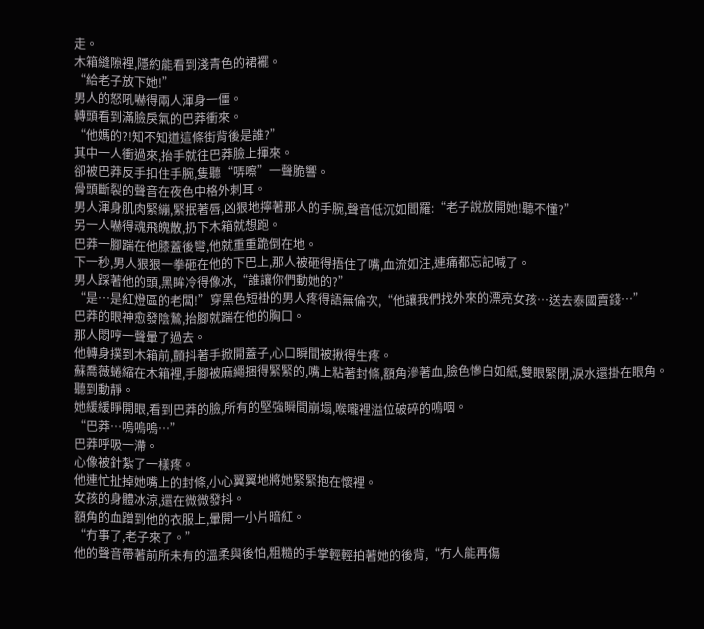走。
木箱縫隙裡,隱約能看到淺青色的裙襬。
“給老子放下她!”
男人的怒吼嚇得兩人渾身一僵。
轉頭看到滿臉戾氣的巴莽衝來。
“他媽的?!知不知道這條街背後是誰?”
其中一人衝過來,抬手就往巴莽臉上揮來。
卻被巴莽反手扣住手腕,隻聽“哢嚓”一聲脆響。
骨頭斷裂的聲音在夜色中格外刺耳。
男人渾身肌肉緊繃,緊抿著唇,凶狠地擰著那人的手腕,聲音低沉如閻羅:“老子說放開她!聽不懂?”
另一人嚇得魂飛魄散,扔下木箱就想跑。
巴莽一腳踹在他膝蓋後彎,他就重重跪倒在地。
下一秒,男人狠狠一拳砸在他的下巴上,那人被砸得捂住了嘴,血流如注,連痛都忘記喊了。
男人踩著他的頭,黑眸冷得像冰,“誰讓你們動她的?”
“是…是紅燈區的老闆!”穿黑色短褂的男人疼得語無倫次,“他讓我們找外來的漂亮女孩…送去泰國賣錢…”
巴莽的眼神愈發陰鷙,抬腳就踹在他的胸口。
那人悶哼一聲暈了過去。
他轉身撲到木箱前,顫抖著手掀開蓋子,心口瞬間被揪得生疼。
蘇喬薇蜷縮在木箱裡,手腳被麻繩捆得緊緊的,嘴上粘著封條,額角滲著血,臉色慘白如紙,雙眼緊閉,淚水還掛在眼角。
聽到動靜。
她緩緩睜開眼,看到巴莽的臉,所有的堅強瞬間崩塌,喉嚨裡溢位破碎的嗚咽。
“巴莽…嗚嗚嗚…”
巴莽呼吸一滯。
心像被針紮了一樣疼。
他連忙扯掉她嘴上的封條,小心翼翼地將她緊緊抱在懷裡。
女孩的身體冰涼,還在微微發抖。
額角的血蹭到他的衣服上,暈開一小片暗紅。
“冇事了,老子來了。”
他的聲音帶著前所未有的溫柔與後怕,粗糙的手掌輕輕拍著她的後背,“冇人能再傷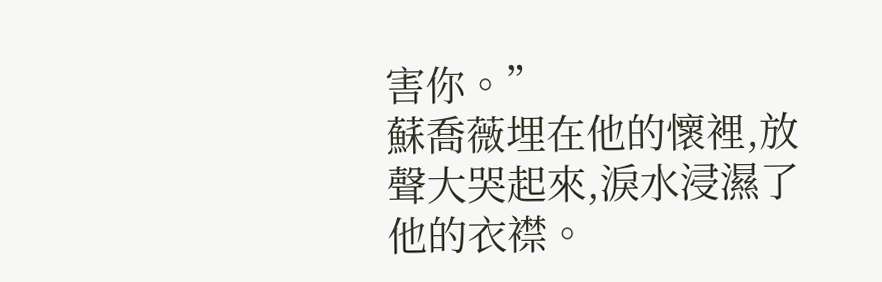害你。”
蘇喬薇埋在他的懷裡,放聲大哭起來,淚水浸濕了他的衣襟。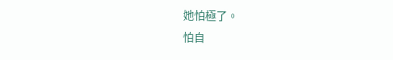她怕極了。
怕自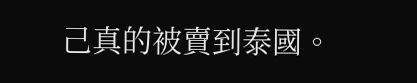己真的被賣到泰國。